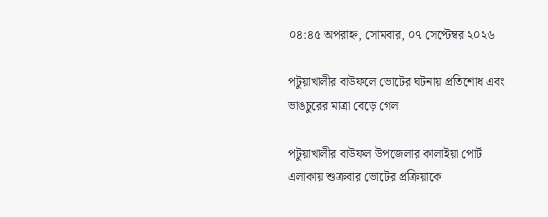০৪:৪৫ অপরাহ্ন, সোমবার, ০৭ সেপ্টেম্বর ২০২৬

পটুয়াখালীর বাউফলে ভোটের ঘটনায় প্রতিশোধ এবং ভাঙচুরের মাত্রা বেড়ে গেল

পটুয়াখালীর বাউফল উপজেলার কালাইয়া পোর্ট এলাকায় শুক্রবার ভোটের প্রক্রিয়াকে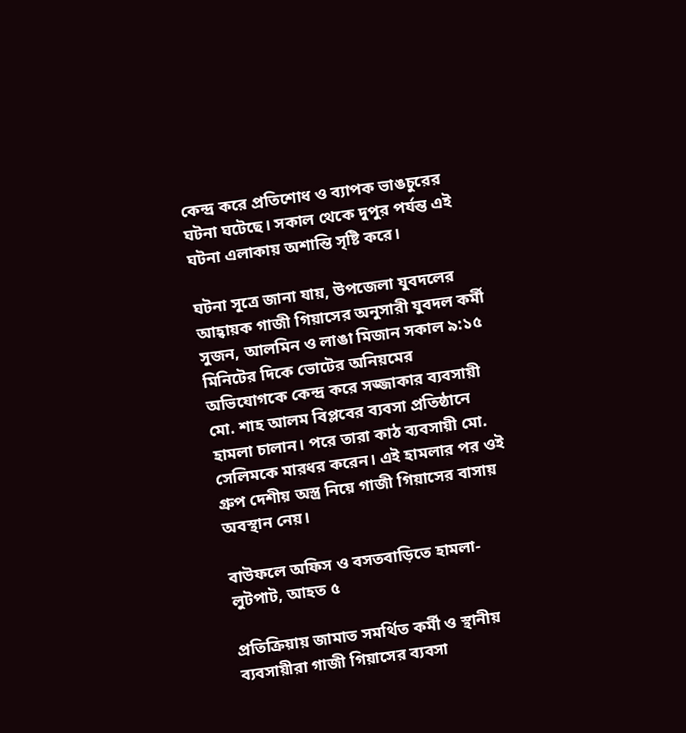কেন্দ্র করে প্রতিশোধ ও ব্যাপক ভাঙচুরের ঘটনা ঘটেছে। সকাল থেকে দুপুর পর্যন্ত এই ঘটনা এলাকায় অশান্তি সৃষ্টি করে।

ঘটনা সূত্রে জানা যায়, উপজেলা যুবদলের আহ্বায়ক গাজী গিয়াসের অনুসারী যুবদল কর্মী সুজন, আলমিন ও লাঙা মিজান সকাল ৯:১৫ মিনিটের দিকে ভোটের অনিয়মের অভিযোগকে কেন্দ্র করে সজ্জাকার ব্যবসায়ী মো. শাহ আলম বিপ্লবের ব্যবসা প্রতিষ্ঠানে হামলা চালান। পরে তারা কাঠ ব্যবসায়ী মো. সেলিমকে মারধর করেন। এই হামলার পর ওই গ্রুপ দেশীয় অস্ত্র নিয়ে গাজী গিয়াসের বাসায় অবস্থান নেয়।

বাউফলে অফিস ও বসতবাড়িতে হামলা-লুটপাট, আহত ৫

প্রতিক্রিয়ায় জামাত সমর্থিত কর্মী ও স্থানীয় ব্যবসায়ীরা গাজী গিয়াসের ব্যবসা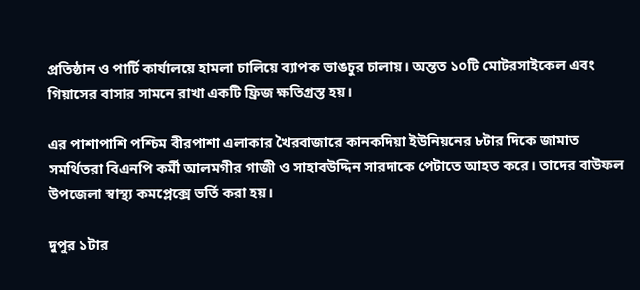প্রতিষ্ঠান ও পার্টি কার্যালয়ে হামলা চালিয়ে ব্যাপক ভাঙচুর চালায়। অন্তত ১০টি মোটরসাইকেল এবং গিয়াসের বাসার সামনে রাখা একটি ফ্রিজ ক্ষতিগ্রস্ত হয়।

এর পাশাপাশি পশ্চিম বীরপাশা এলাকার খৈরবাজারে কানকদিয়া ইউনিয়নের ৮টার দিকে জামাত সমর্থিতরা বিএনপি কর্মী আলমগীর গাজী ও সাহাবউদ্দিন সারদাকে পেটাতে আহত করে। তাদের বাউফল উপজেলা স্বাস্থ্য কমপ্লেক্সে ভর্তি করা হয়।

দুপুর ১টার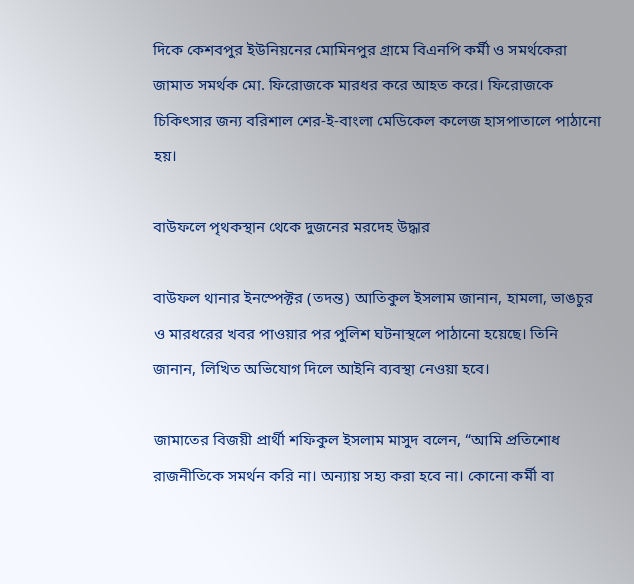দিকে কেশবপুর ইউনিয়নের মোমিনপুর গ্রামে বিএনপি কর্মী ও সমর্থকেরা জামাত সমর্থক মো. ফিরোজকে মারধর করে আহত করে। ফিরোজকে চিকিৎসার জন্য বরিশাল শের-ই-বাংলা মেডিকেল কলেজ হাসপাতালে পাঠানো হয়।

বাউফলে পৃথকস্থান থেকে দুজনের মরদেহ উদ্ধার

বাউফল থানার ইনস্পেক্টর (তদন্ত) আতিকুল ইসলাম জানান, হামলা, ভাঙচুর ও মারধরের খবর পাওয়ার পর পুলিশ ঘটনাস্থলে পাঠানো হয়েছে। তিনি জানান, লিখিত অভিযোগ দিলে আইনি ব্যবস্থা নেওয়া হবে।

জামাতের বিজয়ী প্রার্থী শফিকুল ইসলাম মাসুদ বলেন, “আমি প্রতিশোধ রাজনীতিকে সমর্থন করি না। অন্যায় সহ্য করা হবে না। কোনো কর্মী বা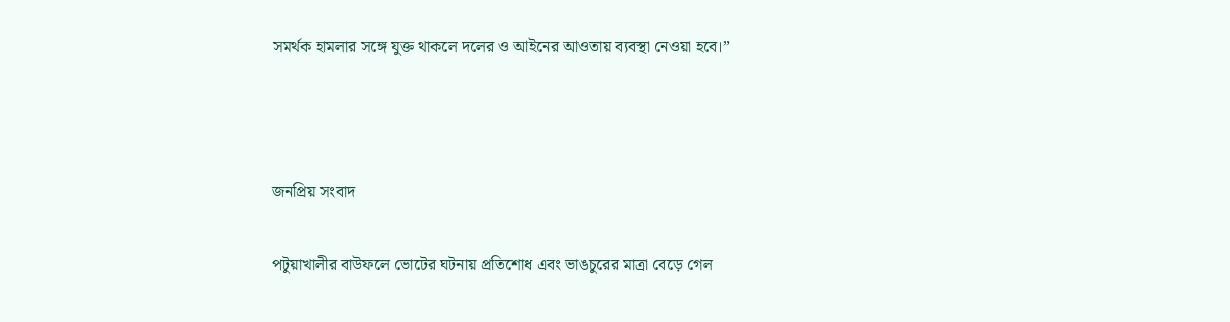সমর্থক হামলার সঙ্গে যুক্ত থাকলে দলের ও আইনের আওতায় ব্যবস্থা নেওয়া হবে।”



জনপ্রিয় সংবাদ

পটুয়াখালীর বাউফলে ভোটের ঘটনায় প্রতিশোধ এবং ভাঙচুরের মাত্রা বেড়ে গেল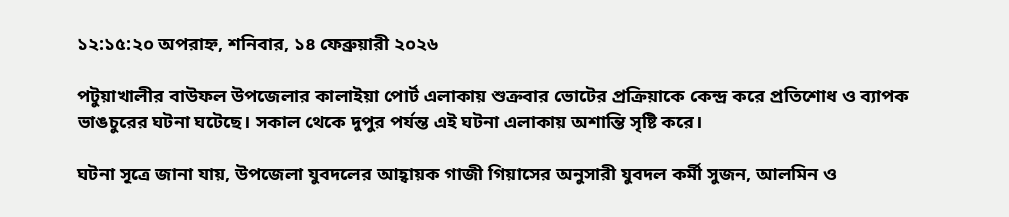১২:১৫:২০ অপরাহ্ন, শনিবার, ১৪ ফেব্রুয়ারী ২০২৬

পটুয়াখালীর বাউফল উপজেলার কালাইয়া পোর্ট এলাকায় শুক্রবার ভোটের প্রক্রিয়াকে কেন্দ্র করে প্রতিশোধ ও ব্যাপক ভাঙচুরের ঘটনা ঘটেছে। সকাল থেকে দুপুর পর্যন্ত এই ঘটনা এলাকায় অশান্তি সৃষ্টি করে।

ঘটনা সূত্রে জানা যায়, উপজেলা যুবদলের আহ্বায়ক গাজী গিয়াসের অনুসারী যুবদল কর্মী সুজন, আলমিন ও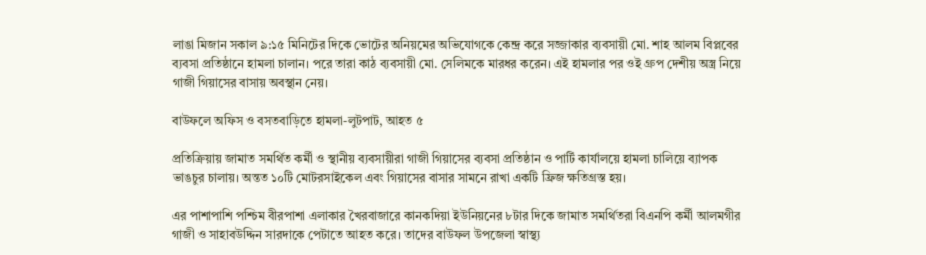লাঙা মিজান সকাল ৯:১৫ মিনিটের দিকে ভোটের অনিয়মের অভিযোগকে কেন্দ্র করে সজ্জাকার ব্যবসায়ী মো. শাহ আলম বিপ্লবের ব্যবসা প্রতিষ্ঠানে হামলা চালান। পরে তারা কাঠ ব্যবসায়ী মো. সেলিমকে মারধর করেন। এই হামলার পর ওই গ্রুপ দেশীয় অস্ত্র নিয়ে গাজী গিয়াসের বাসায় অবস্থান নেয়।

বাউফলে অফিস ও বসতবাড়িতে হামলা-লুটপাট, আহত ৫

প্রতিক্রিয়ায় জামাত সমর্থিত কর্মী ও স্থানীয় ব্যবসায়ীরা গাজী গিয়াসের ব্যবসা প্রতিষ্ঠান ও পার্টি কার্যালয়ে হামলা চালিয়ে ব্যাপক ভাঙচুর চালায়। অন্তত ১০টি মোটরসাইকেল এবং গিয়াসের বাসার সামনে রাখা একটি ফ্রিজ ক্ষতিগ্রস্ত হয়।

এর পাশাপাশি পশ্চিম বীরপাশা এলাকার খৈরবাজারে কানকদিয়া ইউনিয়নের ৮টার দিকে জামাত সমর্থিতরা বিএনপি কর্মী আলমগীর গাজী ও সাহাবউদ্দিন সারদাকে পেটাতে আহত করে। তাদের বাউফল উপজেলা স্বাস্থ্য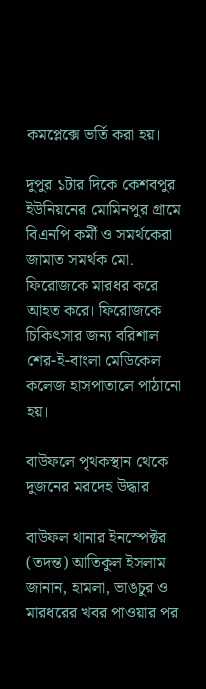কমপ্লেক্সে ভর্তি করা হয়।

দুপুর ১টার দিকে কেশবপুর ইউনিয়নের মোমিনপুর গ্রামে বিএনপি কর্মী ও সমর্থকেরা জামাত সমর্থক মো. ফিরোজকে মারধর করে আহত করে। ফিরোজকে চিকিৎসার জন্য বরিশাল শের-ই-বাংলা মেডিকেল কলেজ হাসপাতালে পাঠানো হয়।

বাউফলে পৃথকস্থান থেকে দুজনের মরদেহ উদ্ধার

বাউফল থানার ইনস্পেক্টর (তদন্ত) আতিকুল ইসলাম জানান, হামলা, ভাঙচুর ও মারধরের খবর পাওয়ার পর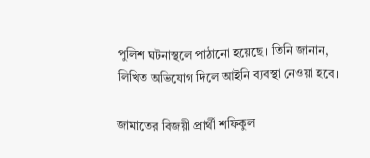পুলিশ ঘটনাস্থলে পাঠানো হয়েছে। তিনি জানান, লিখিত অভিযোগ দিলে আইনি ব্যবস্থা নেওয়া হবে।

জামাতের বিজয়ী প্রার্থী শফিকুল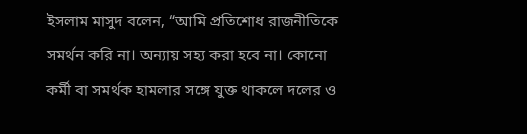ইসলাম মাসুদ বলেন, “আমি প্রতিশোধ রাজনীতিকে সমর্থন করি না। অন্যায় সহ্য করা হবে না। কোনো কর্মী বা সমর্থক হামলার সঙ্গে যুক্ত থাকলে দলের ও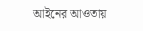আইনের আওতায়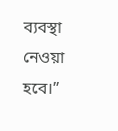ব্যবস্থা নেওয়া হবে।”